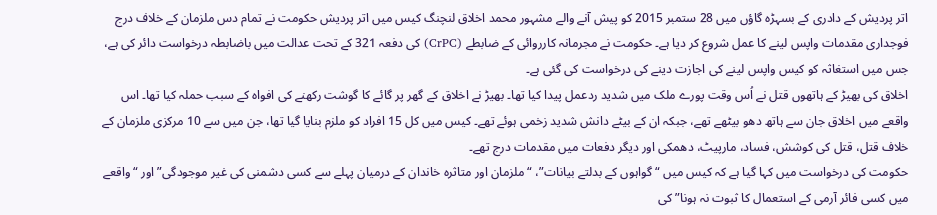اتر پردیش کے دادری کے بسہڑہ گاؤں میں 28 ستمبر 2015 کو پیش آنے والے مشہور محمد اخلاق لنچنگ کیس میں اتر پردیش حکومت نے تمام دس ملزمان کے خلاف درج فوجداری مقدمات واپس لینے کا عمل شروع کر دیا ہے۔ حکومت نے مجرمانہ کارروائی کے ضابطے (CrPC) کی دفعہ 321 کے تحت عدالت میں باضابطہ درخواست دائر کی ہے، جس میں استغاثہ کو کیس واپس لینے کی اجازت دینے کی درخواست کی گئی ہے۔
اخلاق کی بھیڑ کے ہاتھوں قتل نے اُس وقت پورے ملک میں شدید ردعمل پیدا کیا تھا۔ بھیڑ نے اخلاق کے گھر پر گائے کا گوشت رکھنے کی افواہ کے سبب حملہ کیا تھا۔ اس واقعے میں اخلاق جان سے ہاتھ دھو بیٹھے تھے، جبکہ ان کے بیٹے دانش شدید زخمی ہوئے تھے۔ کیس میں کل 15 افراد کو ملزم بنایا گیا تھا، جن میں سے 10 مرکزی ملزمان کے خلاف قتل، قتل کی کوشش، فساد، مارپیٹ، دھمکی اور دیگر دفعات میں مقدمات درج تھے۔
حکومت کی درخواست میں کہا گیا ہے کہ کیس میں “گواہوں کے بدلتے بیانات”، “ملزمان اور متاثرہ خاندان کے درمیان پہلے سے کسی دشمنی کی غیر موجودگی” اور “واقعے میں کسی فائر آرمی کے استعمال کا ثبوت نہ ہونا” کی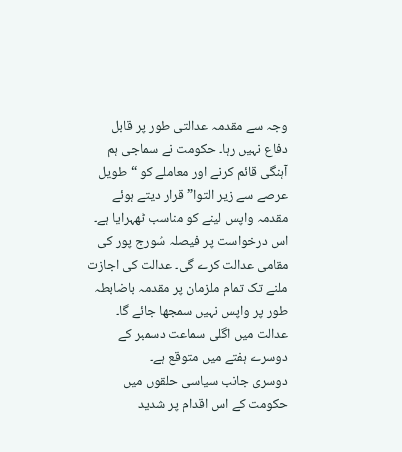وجہ سے مقدمہ عدالتی طور پر قابل دفاع نہیں رہا۔ حکومت نے سماجی ہم آہنگی قائم کرنے اور معاملے کو “طویل عرصے سے زیر التوا” قرار دیتے ہوئے مقدمہ واپس لینے کو مناسب ٹھہرایا ہے۔
اس درخواست پر فیصلہ سُورج پور کی مقامی عدالت کرے گی۔ عدالت کی اجازت ملنے تک تمام ملزمان پر مقدمہ باضابطہ طور پر واپس نہیں سمجھا جائے گا۔ عدالت میں اگلی سماعت دسمبر کے دوسرے ہفتے میں متوقع ہے۔
دوسری جانب سیاسی حلقوں میں حکومت کے اس اقدام پر شدید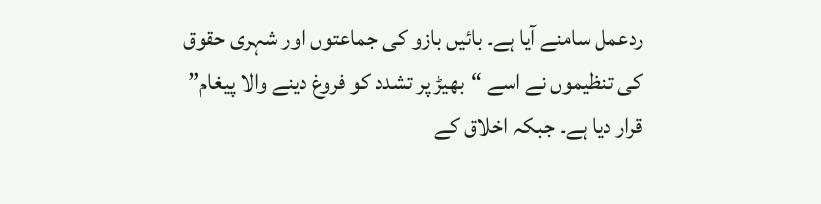ردعمل سامنے آیا ہے۔ بائیں بازو کی جماعتوں اور شہری حقوق کی تنظیموں نے اسے “بھیڑ پر تشدد کو فروغ دینے والا پیغام” قرار دیا ہے۔ جبکہ اخلاق کے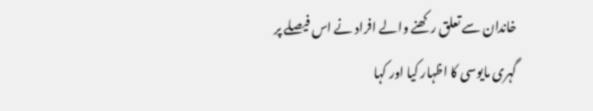خاندان سے تعلق رکھنے والے افراد نے اس فیصلے پر گہری مایوسی کا اظہار کیا اور کہا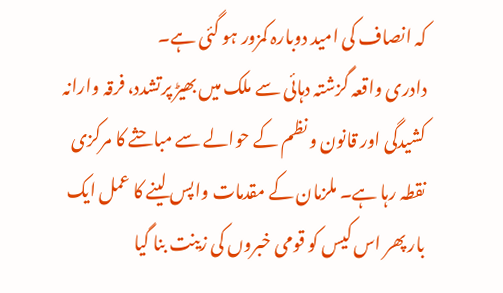کہ انصاف کی امید دوبارہ کمزور ہو گئی ہے۔
دادری واقعہ گزشتہ دہائی سے ملک میں بھیڑ پرتشدد، فرقہ وارانہ کشیدگی اور قانون و نظم کے حوالے سے مباحثے کا مرکزی نقطہ رہا ہے۔ ملزمان کے مقدمات واپس لینے کا عمل ایک بار پھر اس کیس کو قومی خبروں کی زینت بنا گیا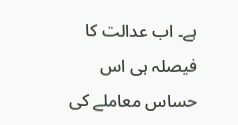ہے۔ اب عدالت کا فیصلہ ہی اس حساس معاملے کی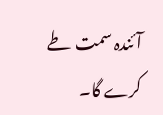آئندہ سمت طے کرے گا۔